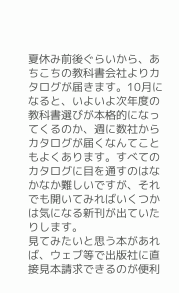夏休み前後ぐらいから、あちこちの教科書会社よりカタログが届きます。10月になると、いよいよ次年度の教科書選びが本格的になってくるのか、週に数社からカタログが届くなんてこともよくあります。すべてのカタログに目を通すのはなかなか難しいですが、それでも開いてみればいくつかは気になる新刊が出ていたりします。
見てみたいと思う本があれば、ウェブ等で出版社に直接見本請求できるのが便利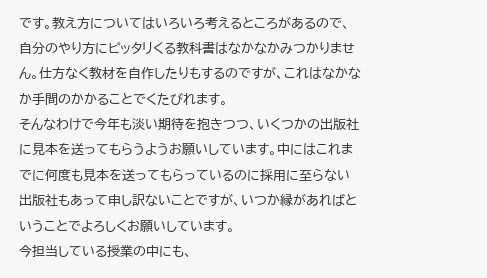です。教え方についてはいろいろ考えるところがあるので、自分のやり方にピッタリくる教科書はなかなかみつかりません。仕方なく教材を自作したりもするのですが、これはなかなか手間のかかることでくたびれます。
そんなわけで今年も淡い期待を抱きつつ、いくつかの出版社に見本を送ってもらうようお願いしています。中にはこれまでに何度も見本を送ってもらっているのに採用に至らない出版社もあって申し訳ないことですが、いつか縁があればということでよろしくお願いしています。
今担当している授業の中にも、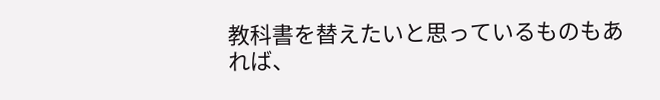教科書を替えたいと思っているものもあれば、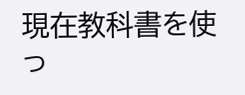現在教科書を使っ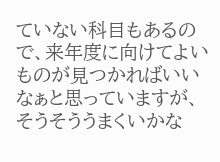ていない科目もあるので、来年度に向けてよいものが見つかればいいなぁと思っていますが、そうそううまくいかな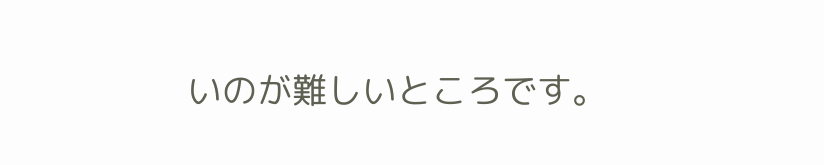いのが難しいところです。